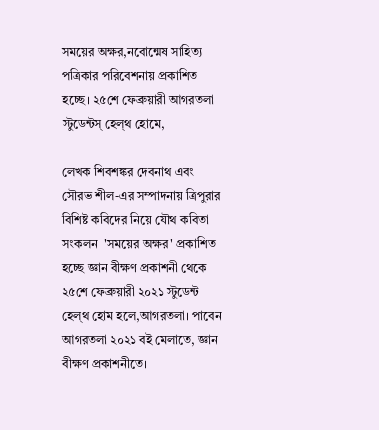সময়ের অক্ষর,নবোন্মেষ সাহিত্য পত্রিকার পরিবেশনায় প্রকাশিত হচ্ছে। ২৫শে ফেব্রুয়ারী আগরতলা স্টুডেন্টস্ হেল্থ হোমে,

লেখক শিবশঙ্কর দেবনাথ এবং সৌরভ শীল-এর সম্পাদনায় ত্রিপুরার বিশিষ্ট কবিদের নিয়ে যৌথ কবিতা সংকলন  'সময়ের অক্ষর' প্রকাশিত হচ্ছে জ্ঞান বীক্ষণ প্রকাশনী থেকে ২৫শে ফেব্রুয়ারী ২০২১ স্টুডেন্ট হেল্থ হোম হলে,আগরতলা। পাবেন আগরতলা ২০২১ বই মেলাতে, জ্ঞান বীক্ষণ প্রকাশনীতে।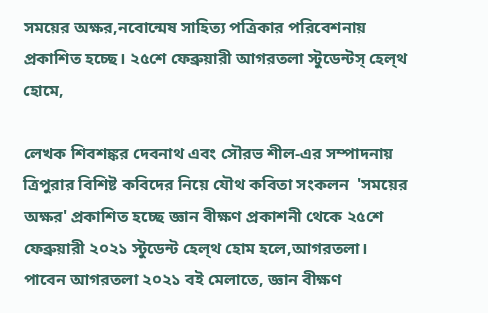সময়ের অক্ষর,নবোন্মেষ সাহিত্য পত্রিকার পরিবেশনায় প্রকাশিত হচ্ছে। ২৫শে ফেব্রুয়ারী আগরতলা স্টুডেন্টস্ হেল্থ হোমে,

লেখক শিবশঙ্কর দেবনাথ এবং সৌরভ শীল-এর সম্পাদনায় ত্রিপুরার বিশিষ্ট কবিদের নিয়ে যৌথ কবিতা সংকলন  'সময়ের অক্ষর' প্রকাশিত হচ্ছে জ্ঞান বীক্ষণ প্রকাশনী থেকে ২৫শে ফেব্রুয়ারী ২০২১ স্টুডেন্ট হেল্থ হোম হলে,আগরতলা। পাবেন আগরতলা ২০২১ বই মেলাতে, জ্ঞান বীক্ষণ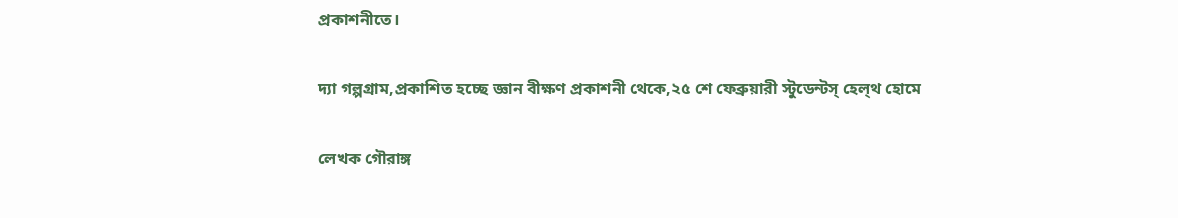প্রকাশনীতে।

দ্যা গল্পগ্রাম,প্রকাশিত হচ্ছে জ্ঞান বীক্ষণ প্রকাশনী থেকে,২৫ শে ফেব্রুয়ারী স্টুডেন্টস্ হেল্থ হোমে

লেখক গৌরাঙ্গ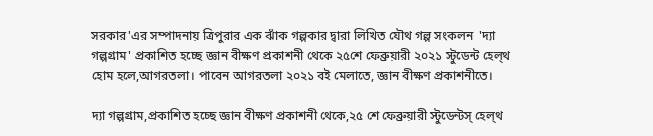সরকার'এর সম্পাদনায় ত্রিপুরার এক ঝাঁক গল্পকার দ্বারা লিখিত যৌথ গল্প সংকলন  'দ্যা গল্পগ্রাম' প্রকাশিত হচ্ছে জ্ঞান বীক্ষণ প্রকাশনী থেকে ২৫শে ফেব্রুয়ারী ২০২১ স্টুডেন্ট হেল্থ হোম হলে,আগরতলা। পাবেন আগরতলা ২০২১ বই মেলাতে, জ্ঞান বীক্ষণ প্রকাশনীতে।

দ্যা গল্পগ্রাম,প্রকাশিত হচ্ছে জ্ঞান বীক্ষণ প্রকাশনী থেকে,২৫ শে ফেব্রুয়ারী স্টুডেন্টস্ হেল্থ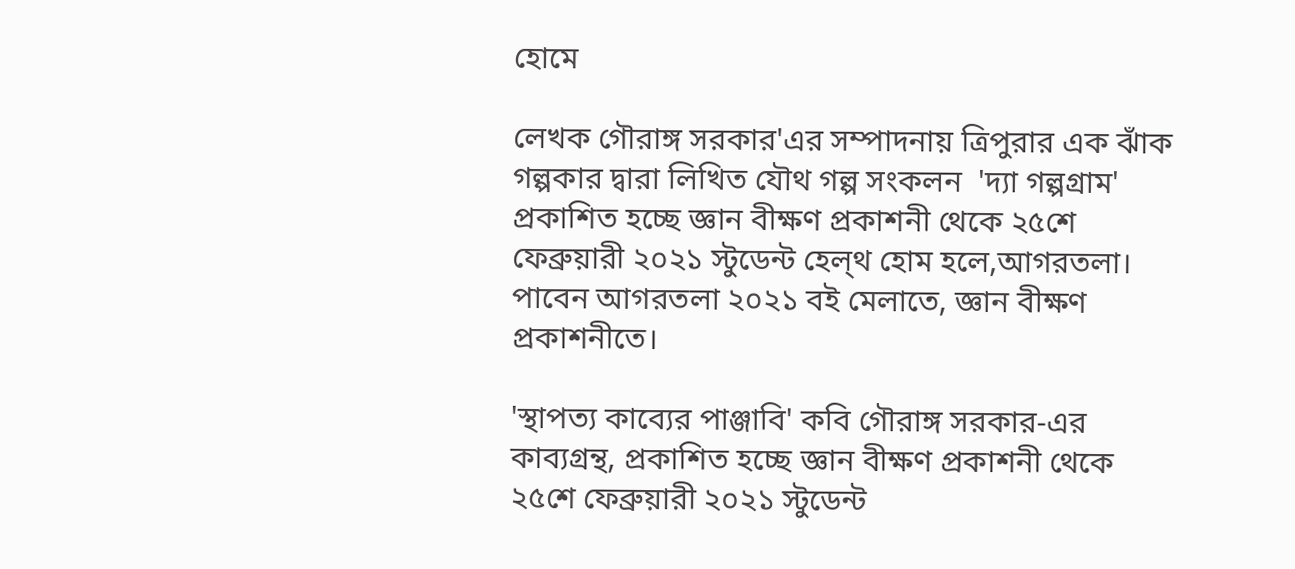হোমে

লেখক গৌরাঙ্গ সরকার'এর সম্পাদনায় ত্রিপুরার এক ঝাঁক গল্পকার দ্বারা লিখিত যৌথ গল্প সংকলন  'দ্যা গল্পগ্রাম' প্রকাশিত হচ্ছে জ্ঞান বীক্ষণ প্রকাশনী থেকে ২৫শে ফেব্রুয়ারী ২০২১ স্টুডেন্ট হেল্থ হোম হলে,আগরতলা। পাবেন আগরতলা ২০২১ বই মেলাতে, জ্ঞান বীক্ষণ প্রকাশনীতে।

'স্থাপত্য কাব্যের পাঞ্জাবি' কবি গৌরাঙ্গ সরকার-এর কাব্যগ্রন্থ, প্রকাশিত হচ্ছে জ্ঞান বীক্ষণ প্রকাশনী থেকে ২৫শে ফেব্রুয়ারী ২০২১ স্টুডেন্ট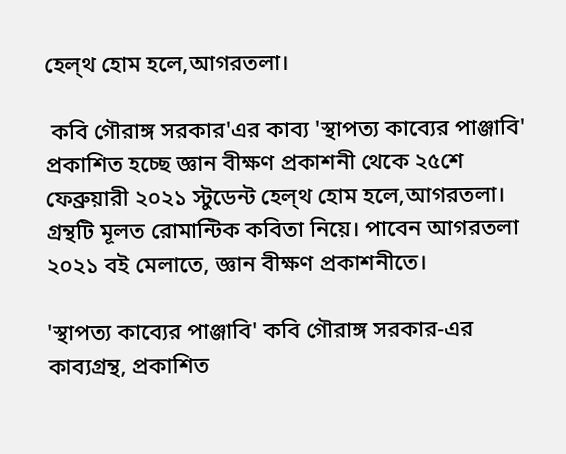হেল্থ হোম হলে,আগরতলা।

 কবি গৌরাঙ্গ সরকার'এর কাব্য 'স্থাপত্য কাব্যের পাঞ্জাবি' প্রকাশিত হচ্ছে জ্ঞান বীক্ষণ প্রকাশনী থেকে ২৫শে ফেব্রুয়ারী ২০২১ স্টুডেন্ট হেল্থ হোম হলে,আগরতলা। গ্রন্থটি মূলত রোমান্টিক কবিতা নিয়ে। পাবেন আগরতলা ২০২১ বই মেলাতে, জ্ঞান বীক্ষণ প্রকাশনীতে।

'স্থাপত্য কাব্যের পাঞ্জাবি' কবি গৌরাঙ্গ সরকার-এর কাব্যগ্রন্থ, প্রকাশিত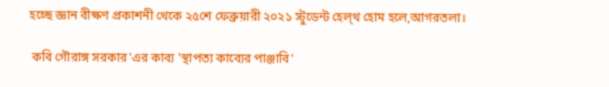হচ্ছে জ্ঞান বীক্ষণ প্রকাশনী থেকে ২৫শে ফেব্রুয়ারী ২০২১ স্টুডেন্ট হেল্থ হোম হলে,আগরতলা।

 কবি গৌরাঙ্গ সরকার'এর কাব্য 'স্থাপত্য কাব্যের পাঞ্জাবি'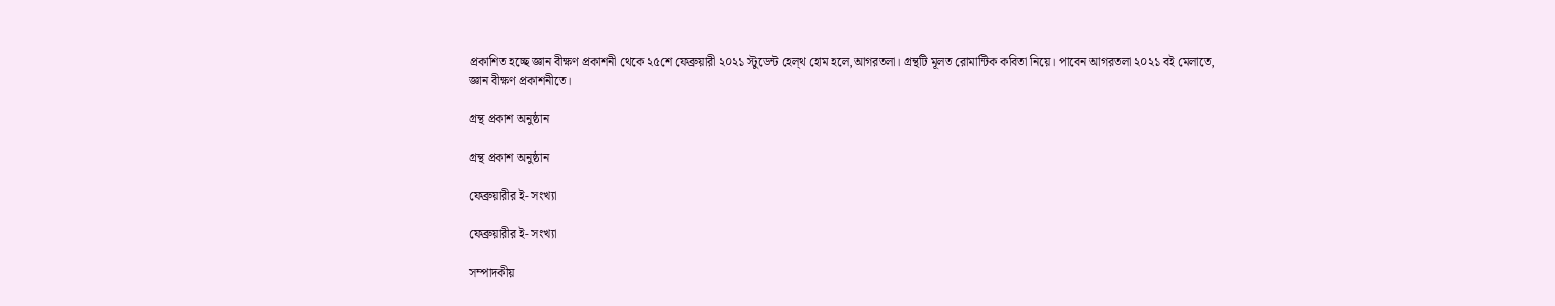প্রকাশিত হচ্ছে জ্ঞান বীক্ষণ প্রকাশনী থেকে ২৫শে ফেব্রুয়ারী ২০২১ স্টুডেন্ট হেল্থ হোম হলে,আগরতলা। গ্রন্থটি মূলত রোমান্টিক কবিতা নিয়ে। পাবেন আগরতলা ২০২১ বই মেলাতে, জ্ঞান বীক্ষণ প্রকাশনীতে।

গ্রন্থ প্রকাশ অনুষ্ঠান

গ্রন্থ প্রকাশ অনুষ্ঠান

ফেব্রুয়ারীর ই- সংখ্যা

ফেব্রুয়ারীর ই- সংখ্যা

সম্পাদকীয়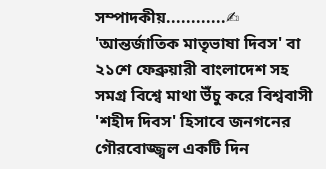সম্পাদকীয়............✍
'আন্তর্জাতিক মাতৃভাষা দিবস' বা ২১শে ফেব্রুয়ারী বাংলাদেশ সহ সমগ্র বিশ্বে মাথা উঁচু করে বিশ্ববাসী 'শহীদ দিবস' হিসাবে জনগনের গৌরবোজ্জ্বল একটি দিন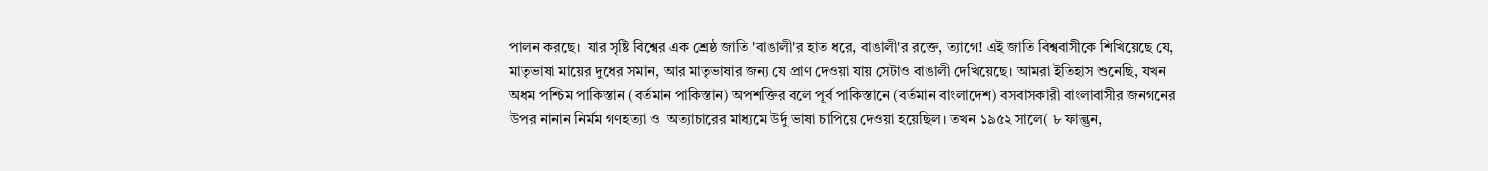পালন করছে।  যার সৃষ্টি বিশ্বের এক শ্রেষ্ঠ জাতি 'বাঙালী'র হাত ধরে, বাঙালী'র রক্তে, ত্যাগে! এই জাতি বিশ্ববাসীকে শিখিয়েছে যে, মাতৃভাষা মায়ের দুধের সমান, আর মাতৃভাষার জন্য যে প্রাণ দেওয়া যায় সেটাও বাঙালী দেখিয়েছে। আমরা ইতিহাস শুনেছি, যখন অধম পশ্চিম পাকিস্তান (বর্তমান পাকিস্তান) অপশক্তির বলে পূর্ব পাকিস্তানে (বর্তমান বাংলাদেশ) বসবাসকারী বাংলাবাসীর জনগনের উপর নানান নির্মম গণহত্যা ও  অত্যাচারের মাধ্যমে উর্দু ভাষা চাপিয়ে দেওয়া হয়েছিল। তখন ১৯৫২ সালে( ৮ ফাল্গুন,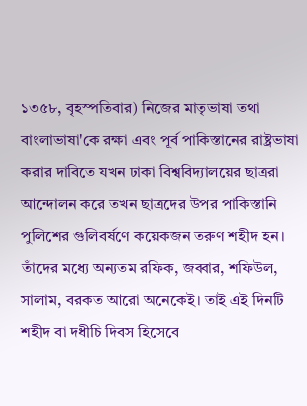১৩৫৮, বৃহস্পতিবার) নিজের মাতৃভাষা তথা বাংলাভাষা'কে রক্ষা এবং পূর্ব পাকিস্তানের রাষ্ট্রভাষা করার দাবিতে যখন ঢাকা বিশ্ববিদ্যালয়ের ছাত্ররা আন্দোলন করে তখন ছাত্রদের উপর পাকিস্তানি পুলিশের গুলিবর্ষণে কয়েকজন তরুণ শহীদ হন। তাঁদের মধ্যে অন্যতম রফিক, জব্বার, শফিউল, সালাম, বরকত আরো অনেকেই। তাই এই দিনটি শহীদ বা দধীচি দিবস হিসেবে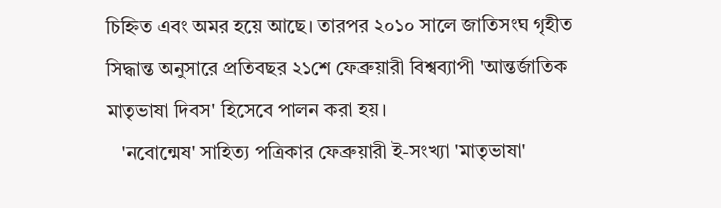চিহ্নিত এবং অমর হয়ে আছে। তারপর ২০১০ সালে জাতিসংঘ গৃহীত সিদ্ধান্ত অনুসারে প্রতিবছর ২১শে ফেব্রুয়ারী বিশ্বব্যাপী 'আন্তর্জাতিক মাতৃভাষা দিবস' হিসেবে পালন করা হয়।
   'নবোন্মেষ' সাহিত্য পত্রিকার ফেব্রুয়ারী ই-সংখ্যা 'মাতৃভাষা'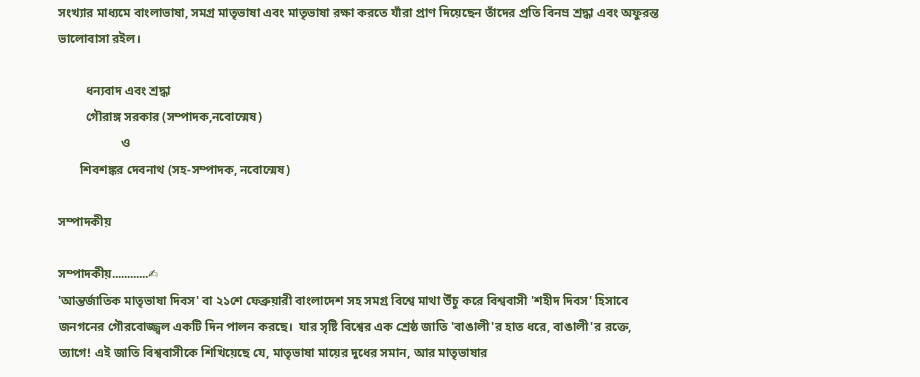সংখ্যার মাধ্যমে বাংলাভাষা, সমগ্র মাতৃভাষা এবং মাতৃভাষা রক্ষা করতে যাঁরা প্রাণ দিয়েছেন তাঁদের প্রতি বিনম্র শ্রদ্ধা এবং অফুরন্ত ভালোবাসা রইল।

         ধন্যবাদ এবং শ্রদ্ধা
         গৌরাঙ্গ সরকার (সম্পাদক,নবোন্মেষ)
                    ও
       শিবশঙ্কর দেবনাথ (সহ-সম্পাদক, নবোন্মেষ)

সম্পাদকীয়

সম্পাদকীয়............✍
'আন্তর্জাতিক মাতৃভাষা দিবস' বা ২১শে ফেব্রুয়ারী বাংলাদেশ সহ সমগ্র বিশ্বে মাথা উঁচু করে বিশ্ববাসী 'শহীদ দিবস' হিসাবে জনগনের গৌরবোজ্জ্বল একটি দিন পালন করছে।  যার সৃষ্টি বিশ্বের এক শ্রেষ্ঠ জাতি 'বাঙালী'র হাত ধরে, বাঙালী'র রক্তে, ত্যাগে! এই জাতি বিশ্ববাসীকে শিখিয়েছে যে, মাতৃভাষা মায়ের দুধের সমান, আর মাতৃভাষার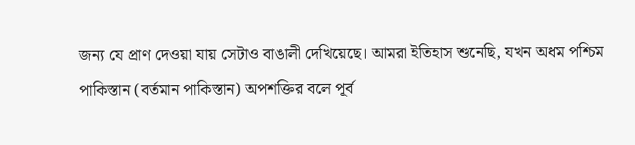জন্য যে প্রাণ দেওয়া যায় সেটাও বাঙালী দেখিয়েছে। আমরা ইতিহাস শুনেছি, যখন অধম পশ্চিম পাকিস্তান (বর্তমান পাকিস্তান) অপশক্তির বলে পূর্ব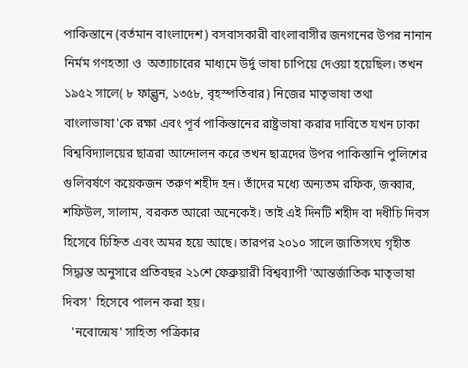পাকিস্তানে (বর্তমান বাংলাদেশ) বসবাসকারী বাংলাবাসীর জনগনের উপর নানান নির্মম গণহত্যা ও  অত্যাচারের মাধ্যমে উর্দু ভাষা চাপিয়ে দেওয়া হয়েছিল। তখন ১৯৫২ সালে( ৮ ফাল্গুন, ১৩৫৮, বৃহস্পতিবার) নিজের মাতৃভাষা তথা বাংলাভাষা'কে রক্ষা এবং পূর্ব পাকিস্তানের রাষ্ট্রভাষা করার দাবিতে যখন ঢাকা বিশ্ববিদ্যালয়ের ছাত্ররা আন্দোলন করে তখন ছাত্রদের উপর পাকিস্তানি পুলিশের গুলিবর্ষণে কয়েকজন তরুণ শহীদ হন। তাঁদের মধ্যে অন্যতম রফিক, জব্বার, শফিউল, সালাম, বরকত আরো অনেকেই। তাই এই দিনটি শহীদ বা দধীচি দিবস হিসেবে চিহ্নিত এবং অমর হয়ে আছে। তারপর ২০১০ সালে জাতিসংঘ গৃহীত সিদ্ধান্ত অনুসারে প্রতিবছর ২১শে ফেব্রুয়ারী বিশ্বব্যাপী 'আন্তর্জাতিক মাতৃভাষা দিবস' হিসেবে পালন করা হয়।
   'নবোন্মেষ' সাহিত্য পত্রিকার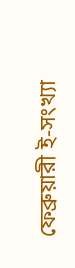ফেব্রুয়ারী ই-সংখ্যা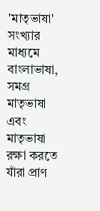'মাতৃভাষা' সংখ্যার মাধ্যমে বাংলাভাষা, সমগ্র মাতৃভাষা এবং মাতৃভাষা রক্ষা করতে যাঁরা প্রাণ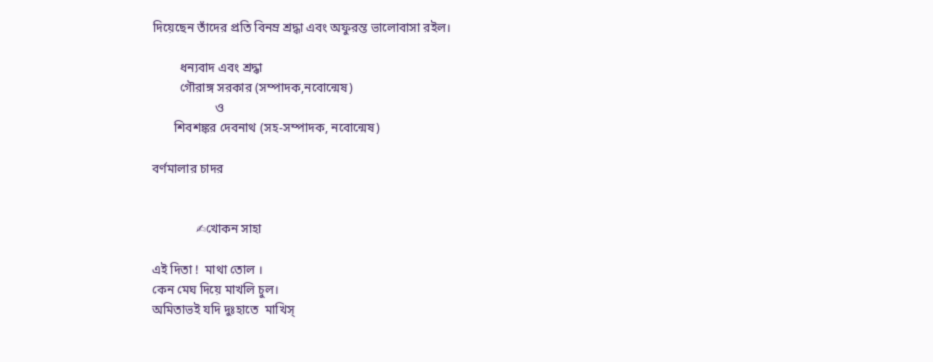দিয়েছেন তাঁদের প্রতি বিনম্র শ্রদ্ধা এবং অফুরন্ত ভালোবাসা রইল।

         ধন্যবাদ এবং শ্রদ্ধা
         গৌরাঙ্গ সরকার (সম্পাদক,নবোন্মেষ)
                    ও
       শিবশঙ্কর দেবনাথ (সহ-সম্পাদক, নবোন্মেষ)

বর্ণমালার চাদর


              ✍খোকন সাহা

এই দিতা !  মাথা তোল ।
কেন মেঘ দিয়ে মাখলি চুল।
অমিতাভই যদি দুঃহাতে  মাখিস্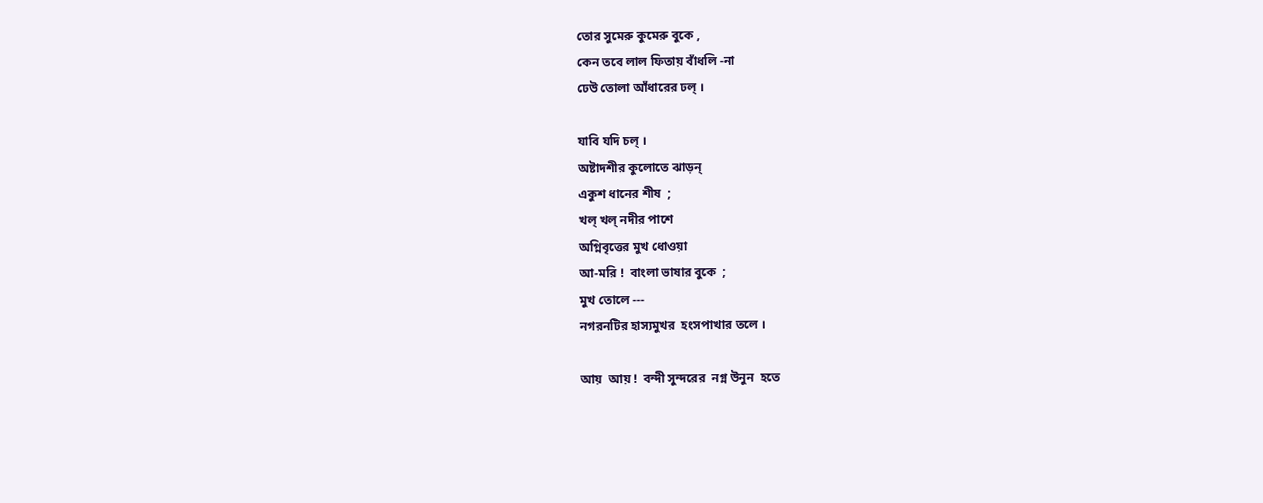তোর সুমেরু কুমেরু বুকে ,
কেন তবে লাল ফিতায় বাঁধলি -না
ঢেউ তোলা আঁধারের ঢল্ ।

যাবি যদি চল্ ।
অষ্টাদশীর কুলোতে ঝাড়ন্
একুশ ধানের শীষ  ;
খল্ খল্ নদীর পাশে
অগ্নিবৃত্তের মুখ ধোওয়া
আ-মরি !  বাংলা ভাষার বুকে  ;
মুখ তোলে ---
নগরনটির হাস্যমুখর  হংসপাখার তলে ।

আয়  আয় !  বন্দী সুন্দরের  নগ্ন উনুন  হতে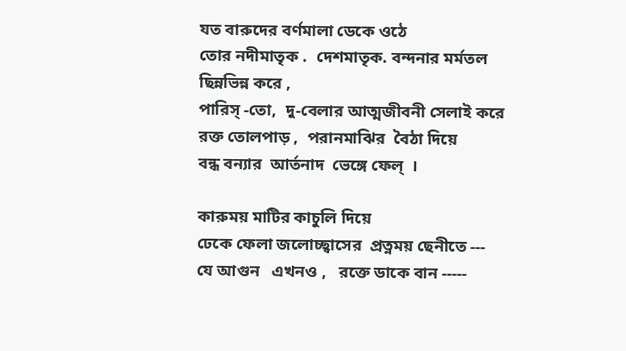যত বারুদের বর্ণমালা ডেকে ওঠে
তোর নদীমাতৃক .  দেশমাতৃক. বন্দনার মর্মতল
ছিন্নভিন্ন করে ,
পারিস্ -তো,  দু-বেলার আত্মজীবনী সেলাই করে
রক্ত তোলপাড় ,  পরানমাঝির  বৈঠা দিয়ে
বন্ধ বন্যার  আর্তনাদ  ভেঙ্গে ফেল্  ।

কারুময় মাটির কাচুলি দিয়ে
ঢেকে ফেলা জলোচ্ছ্বাসের  প্রত্নময় ছেনীতে ---
যে আগুন   এখনও ,   রক্তে ডাকে বান -----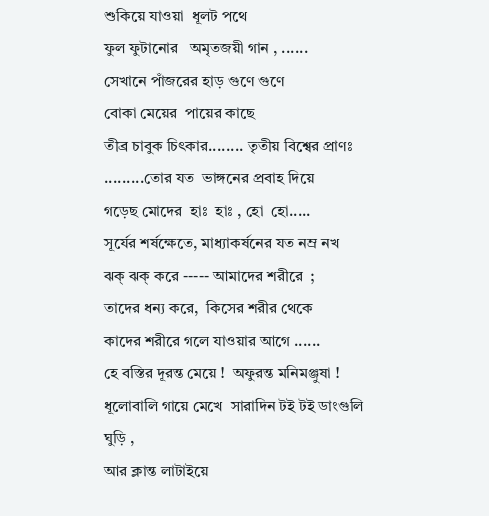শুকিয়ে যাওয়া  ধূলট পথে
ফুল ফুটানোর   অমৃতজয়ী গান , ......
সেখানে পাঁজরের হাড় গুণে গুণে
বোকা মেয়ের  পায়ের কাছে
তীব্র চাবুক চিৎকার........ তৃতীয় বিশ্বের প্রাণঃ
.........তোর যত  ভাঙ্গনের প্রবাহ দিয়ে
গড়েছ মোদের  হাঃ  হাঃ , হো  হো.....
সূর্যের শর্ষক্ষেতে, মাধ্যাকর্ষনের যত নম্র নখ
ঝক্ ঝক্ করে ----- আমাদের শরীরে  ;
তাদের ধন্য করে,  কিসের শরীর থেকে
কাদের শরীরে গলে যাওয়ার আগে ......
হে বস্তির দূরন্ত মেয়ে !  অফুরন্ত মনিমঞ্জুষা !
ধূলোবালি গায়ে মেখে  সারাদিন টই টই ডাংগুলি ঘুড়ি ,
আর ক্লান্ত লাটাইয়ে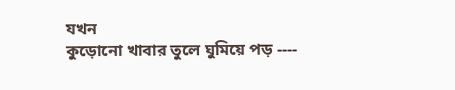যখন
কুড়োনো খাবার তুলে ঘুমিয়ে পড় ----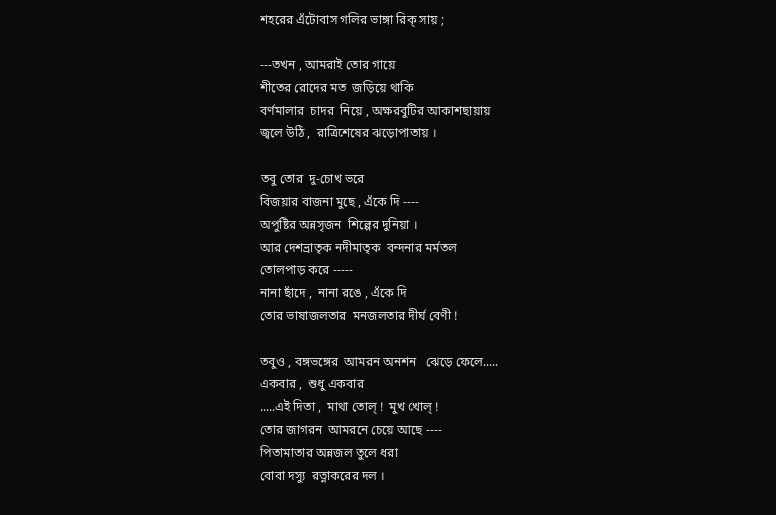শহরের এঁটোবাস গলির ভাঙ্গা রিক্ সায় ;

---তখন , আমরাই তোর গায়ে
শীতের রোদের মত  জড়িয়ে থাকি
বর্ণমালার  চাদর  নিয়ে , অক্ষরবুটির আকাশছায়ায়
জ্বলে উঠি ,  রাত্রিশেষের ঝড়োপাতায় ।

তবু তোর  দু-চোখ ভরে
বিজয়ার বাজনা মুছে , এঁকে দি ----
অপুষ্টির অন্নসৃজন  শিল্পের দুনিয়া ।
আর দেশভ্রাতৃক নদীমাতৃক  বন্দনার মর্মতল
তোলপাড় করে -----
নানা ছাঁদে ,  নানা রঙে , এঁকে দি
তোর ভাষাজলতার  মনজলতার দীর্ঘ বেণী !

তবুও , বঙ্গভঙ্গের  আমরন অনশন   ঝেড়ে ফেলে.....
একবার ,  শুধু একবার
.....এই দিতা ,  মাথা তোল্ !  মুখ খোল্ !
তোর জাগরন  আমরনে চেয়ে আছে ----
পিতামাতার অন্নজল তুলে ধরা
বোবা দস্যু  রত্নাকরের দল ।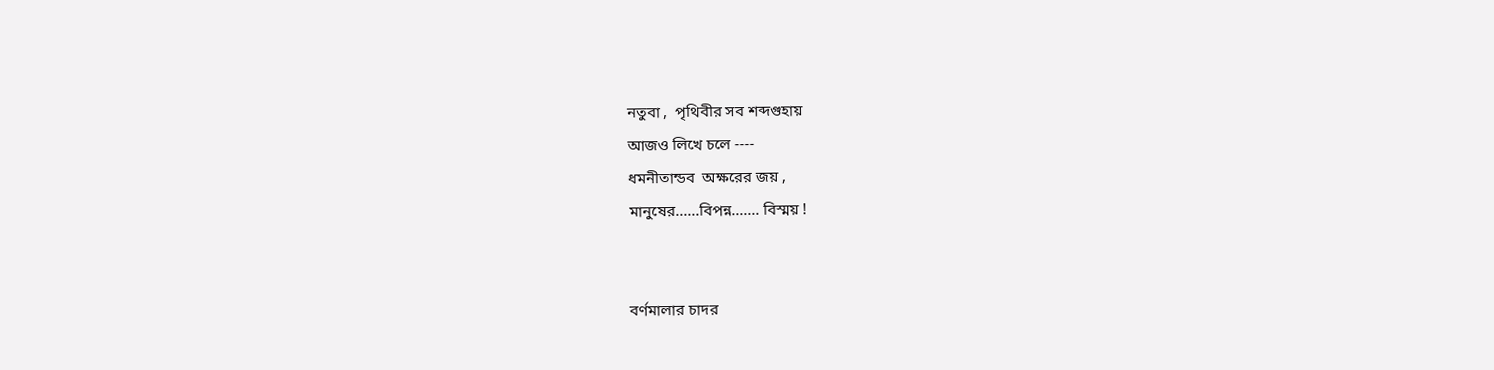নতুবা ,  পৃথিবীর সব শব্দগুহায়
আজও লিখে চলে ----
ধমনীতান্ডব  অক্ষরের জয় ,
মানুষের......বিপন্ন....... বিস্ময় !


বর্ণমালার চাদর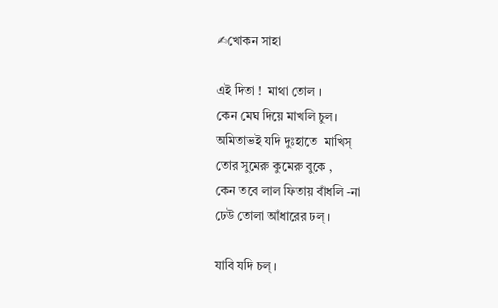✍খোকন সাহা

এই দিতা !  মাথা তোল ।
কেন মেঘ দিয়ে মাখলি চুল।
অমিতাভই যদি দুঃহাতে  মাখিস্
তোর সুমেরু কুমেরু বুকে ,
কেন তবে লাল ফিতায় বাঁধলি -না
ঢেউ তোলা আঁধারের ঢল্ ।

যাবি যদি চল্ ।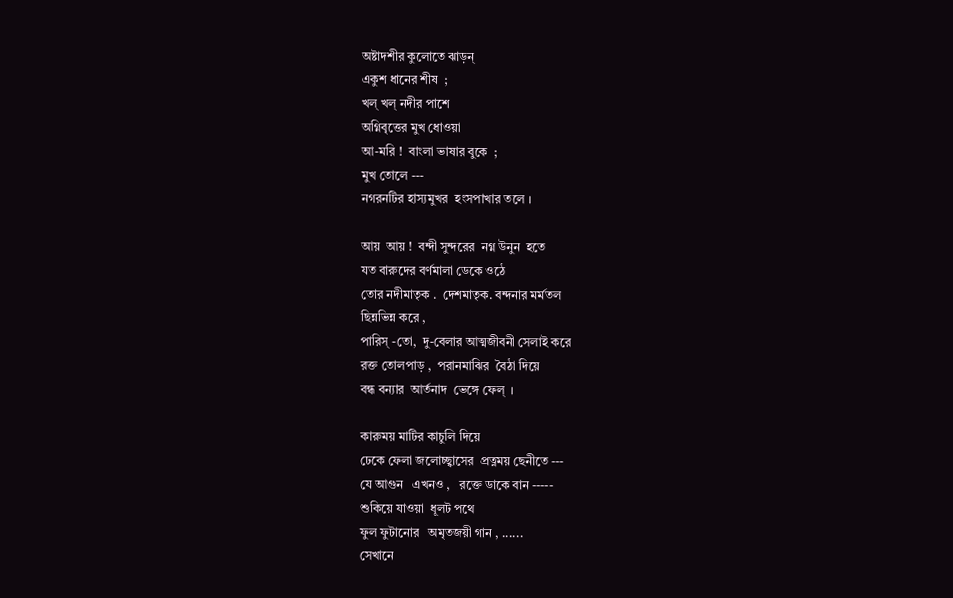অষ্টাদশীর কুলোতে ঝাড়ন্
একুশ ধানের শীষ  ;
খল্ খল্ নদীর পাশে
অগ্নিবৃত্তের মুখ ধোওয়া
আ-মরি !  বাংলা ভাষার বুকে  ;
মুখ তোলে ---
নগরনটির হাস্যমুখর  হংসপাখার তলে ।

আয়  আয় !  বন্দী সুন্দরের  নগ্ন উনুন  হতে
যত বারুদের বর্ণমালা ডেকে ওঠে
তোর নদীমাতৃক .  দেশমাতৃক. বন্দনার মর্মতল
ছিন্নভিন্ন করে ,
পারিস্ -তো,  দু-বেলার আত্মজীবনী সেলাই করে
রক্ত তোলপাড় ,  পরানমাঝির  বৈঠা দিয়ে
বন্ধ বন্যার  আর্তনাদ  ভেঙ্গে ফেল্  ।

কারুময় মাটির কাচুলি দিয়ে
ঢেকে ফেলা জলোচ্ছ্বাসের  প্রত্নময় ছেনীতে ---
যে আগুন   এখনও ,   রক্তে ডাকে বান -----
শুকিয়ে যাওয়া  ধূলট পথে
ফুল ফুটানোর   অমৃতজয়ী গান , ......
সেখানে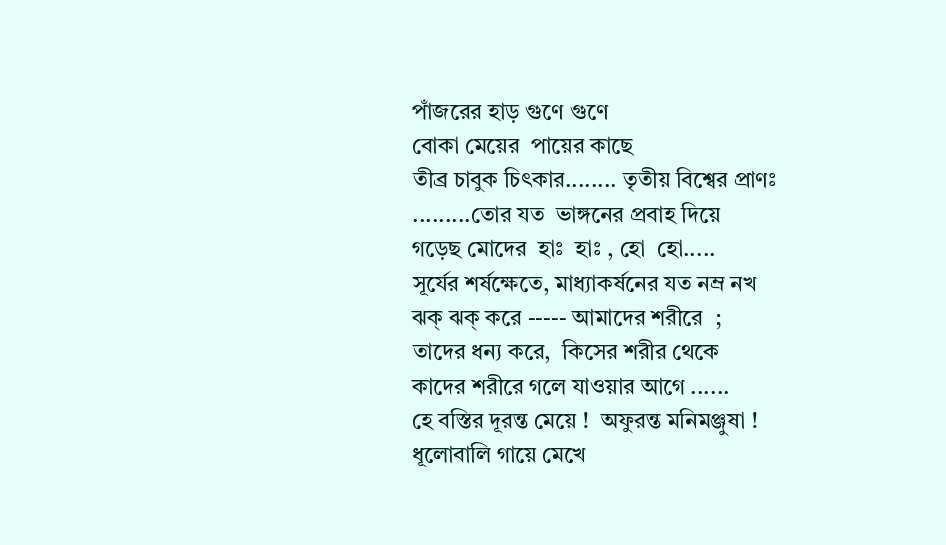পাঁজরের হাড় গুণে গুণে
বোকা মেয়ের  পায়ের কাছে
তীব্র চাবুক চিৎকার........ তৃতীয় বিশ্বের প্রাণঃ
.........তোর যত  ভাঙ্গনের প্রবাহ দিয়ে
গড়েছ মোদের  হাঃ  হাঃ , হো  হো.....
সূর্যের শর্ষক্ষেতে, মাধ্যাকর্ষনের যত নম্র নখ
ঝক্ ঝক্ করে ----- আমাদের শরীরে  ;
তাদের ধন্য করে,  কিসের শরীর থেকে
কাদের শরীরে গলে যাওয়ার আগে ......
হে বস্তির দূরন্ত মেয়ে !  অফুরন্ত মনিমঞ্জুষা !
ধূলোবালি গায়ে মেখে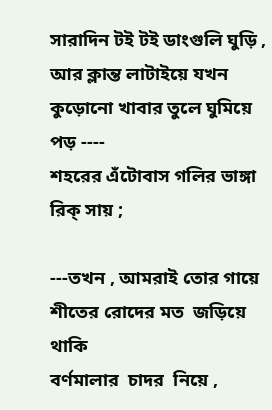সারাদিন টই টই ডাংগুলি ঘুড়ি ,
আর ক্লান্ত লাটাইয়ে যখন
কুড়োনো খাবার তুলে ঘুমিয়ে পড় ----
শহরের এঁটোবাস গলির ভাঙ্গা রিক্ সায় ;

---তখন , আমরাই তোর গায়ে
শীতের রোদের মত  জড়িয়ে থাকি
বর্ণমালার  চাদর  নিয়ে ,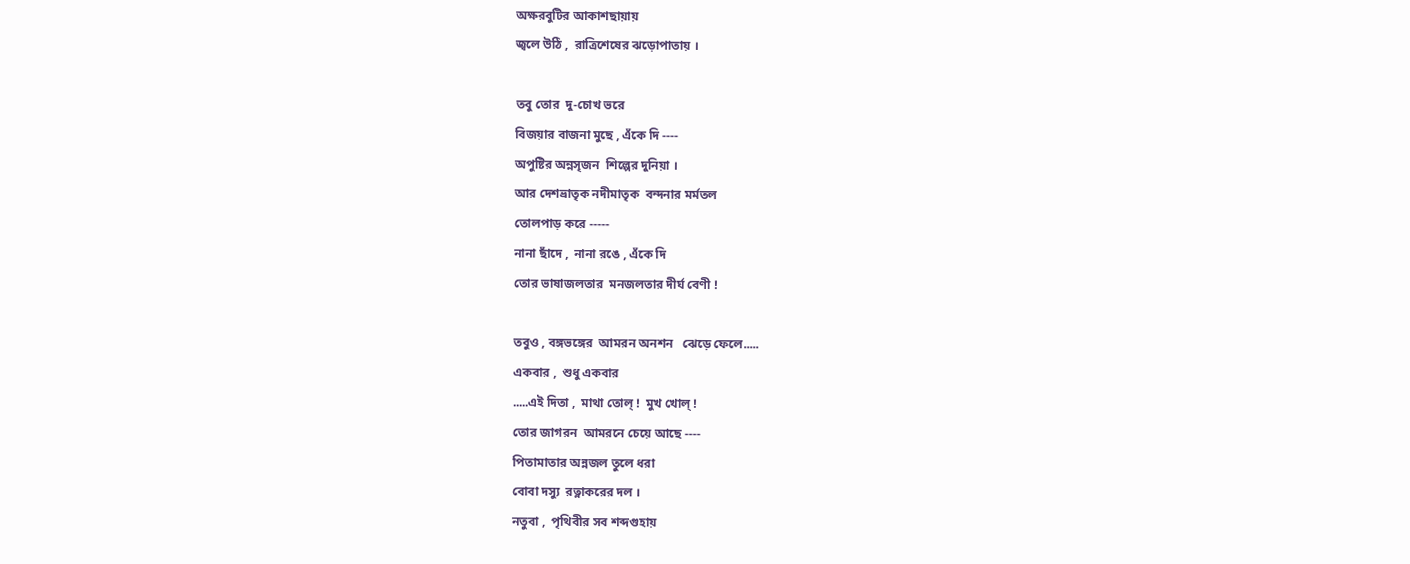অক্ষরবুটির আকাশছায়ায়
জ্বলে উঠি ,  রাত্রিশেষের ঝড়োপাতায় ।

তবু তোর  দু-চোখ ভরে
বিজয়ার বাজনা মুছে , এঁকে দি ----
অপুষ্টির অন্নসৃজন  শিল্পের দুনিয়া ।
আর দেশভ্রাতৃক নদীমাতৃক  বন্দনার মর্মতল
তোলপাড় করে -----
নানা ছাঁদে ,  নানা রঙে , এঁকে দি
তোর ভাষাজলতার  মনজলতার দীর্ঘ বেণী !

তবুও , বঙ্গভঙ্গের  আমরন অনশন   ঝেড়ে ফেলে.....
একবার ,  শুধু একবার
.....এই দিতা ,  মাথা তোল্ !  মুখ খোল্ !
তোর জাগরন  আমরনে চেয়ে আছে ----
পিতামাতার অন্নজল তুলে ধরা
বোবা দস্যু  রত্নাকরের দল ।
নতুবা ,  পৃথিবীর সব শব্দগুহায়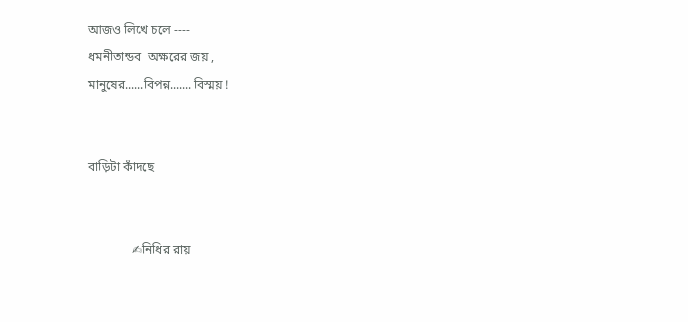আজও লিখে চলে ----
ধমনীতান্ডব  অক্ষরের জয় ,
মানুষের......বিপন্ন....... বিস্ময় !


বাড়িটা কাঁদছে


              ✍নিধির রায়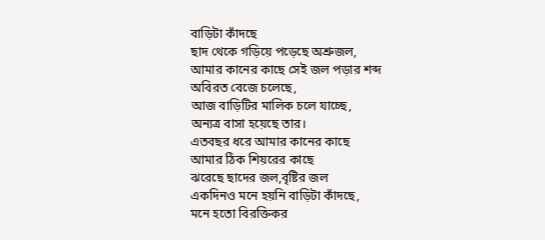বাড়িটা কাঁদছে
ছাদ থেকে গড়িয়ে পড়েছে অশ্রুজল,
আমার কানের কাছে সেই জল পড়ার শব্দ
অবিরত বেজে চলেছে,
আজ বাড়িটির মালিক চলে যাচ্ছে,
অন‍্যত্র বাসা হয়েছে তার।
এতবছর ধরে আমার কানের কাছে
আমার ঠিক শিয়রের কাছে
ঝরেছে ছাদের জল,বৃষ্টির জল
একদিনও মনে হয়নি বাড়িটা কাঁদছে,
মনে হতো বিরক্তিকর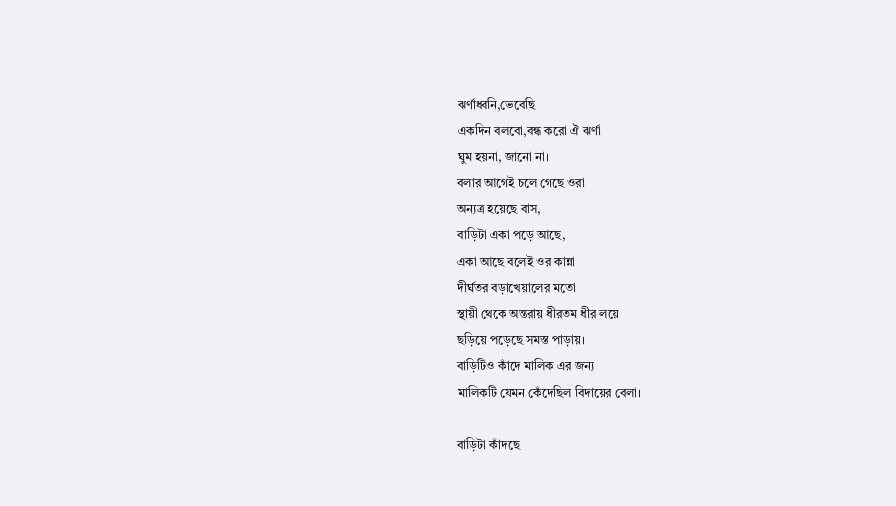ঝর্ণাধ্বনি,ভেবেছি
একদিন বলবো,বন্ধ করো ঐ ঝর্ণা
ঘুম হয়না, জানো না।
বলার আগেই চলে গেছে ওরা
অন‍্যত্র হয়েছে বাস,
বাড়িটা একা পড়ে আছে,
একা আছে বলেই ওর কান্না
দীর্ঘতর বড়াখেয়ালের মতো
স্থায়ী থেকে অন্তরায় ধীরতম ধীর লয়ে
ছড়িয়ে পড়েছে সমস্ত পাড়ায়।
বাড়িটিও কাঁদে মালিক এর জন্য
মালিকটি যেমন কেঁদেছিল বিদায়ের বেলা।

বাড়িটা কাঁদছে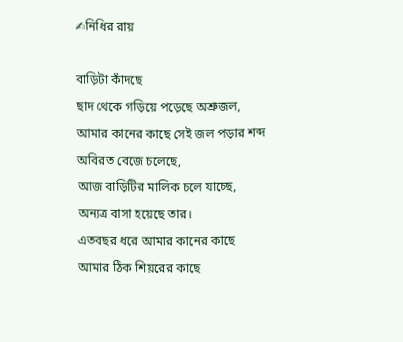✍নিধির রায়

বাড়িটা কাঁদছে
ছাদ থেকে গড়িয়ে পড়েছে অশ্রুজল,
আমার কানের কাছে সেই জল পড়ার শব্দ
অবিরত বেজে চলেছে,
আজ বাড়িটির মালিক চলে যাচ্ছে,
অন‍্যত্র বাসা হয়েছে তার।
এতবছর ধরে আমার কানের কাছে
আমার ঠিক শিয়রের কাছে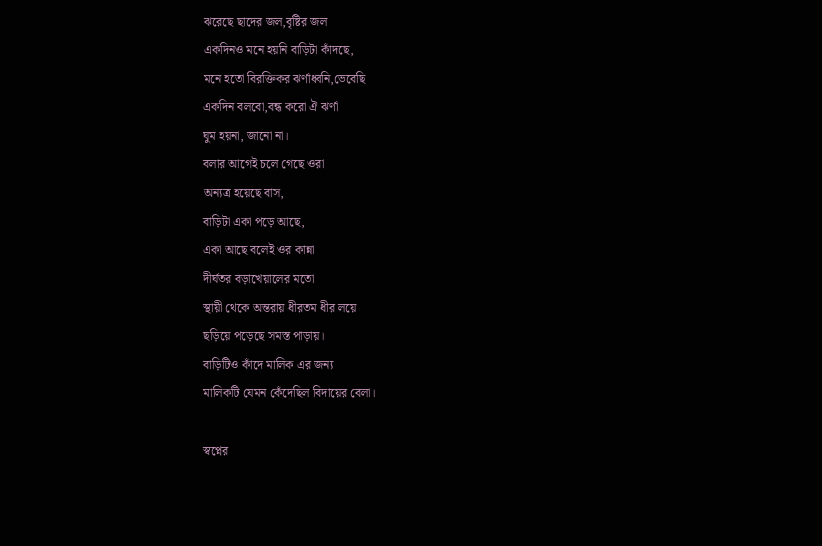ঝরেছে ছাদের জল,বৃষ্টির জল
একদিনও মনে হয়নি বাড়িটা কাঁদছে,
মনে হতো বিরক্তিকর ঝর্ণাধ্বনি,ভেবেছি
একদিন বলবো,বন্ধ করো ঐ ঝর্ণা
ঘুম হয়না, জানো না।
বলার আগেই চলে গেছে ওরা
অন‍্যত্র হয়েছে বাস,
বাড়িটা একা পড়ে আছে,
একা আছে বলেই ওর কান্না
দীর্ঘতর বড়াখেয়ালের মতো
স্থায়ী থেকে অন্তরায় ধীরতম ধীর লয়ে
ছড়িয়ে পড়েছে সমস্ত পাড়ায়।
বাড়িটিও কাঁদে মালিক এর জন্য
মালিকটি যেমন কেঁদেছিল বিদায়ের বেলা।

স্বপ্নের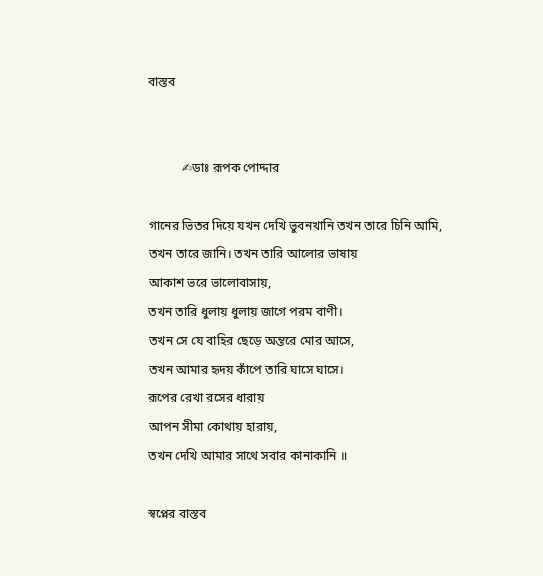বাস্তব


           ✍ডাঃ রূপক পোদ্দার

গানের ভিতর দিয়ে যখন দেখি ভুবনখানি তখন তারে চিনি আমি,
তখন তারে জানি। তখন তারি আলোর ভাষায়
আকাশ ভরে ভালোবাসায়,
তখন তারি ধুলায় ধুলায় জাগে পরম বাণী।
তখন সে যে বাহির ছেড়ে অন্তরে মোর আসে,
তখন আমার হৃদয় কাঁপে তারি ঘাসে ঘাসে।
রূপের রেখা রসের ধারায়
আপন সীমা কোথায় হারায়,
তখন দেখি আমার সাথে সবার কানাকানি ॥

স্বপ্নের বাস্তব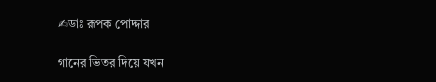✍ডাঃ রূপক পোদ্দার

গানের ভিতর দিয়ে যখন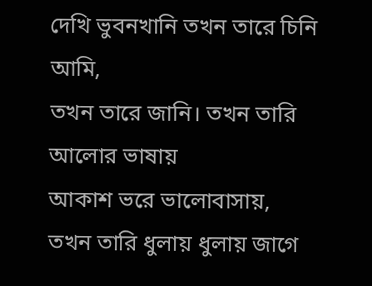দেখি ভুবনখানি তখন তারে চিনি আমি,
তখন তারে জানি। তখন তারি আলোর ভাষায়
আকাশ ভরে ভালোবাসায়,
তখন তারি ধুলায় ধুলায় জাগে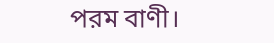পরম বাণী।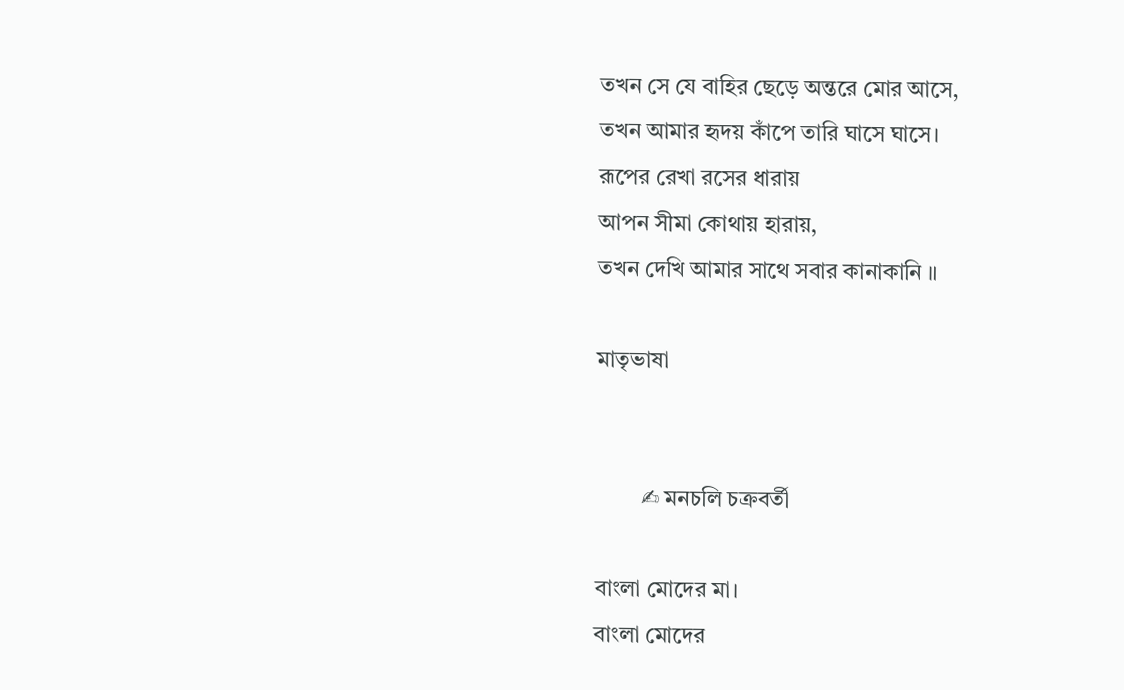তখন সে যে বাহির ছেড়ে অন্তরে মোর আসে,
তখন আমার হৃদয় কাঁপে তারি ঘাসে ঘাসে।
রূপের রেখা রসের ধারায়
আপন সীমা কোথায় হারায়,
তখন দেখি আমার সাথে সবার কানাকানি ॥

মাতৃভাষা


        ✍ মনচলি চক্রবর্তী

বাংলা মোদের মা।
বাংলা মোদের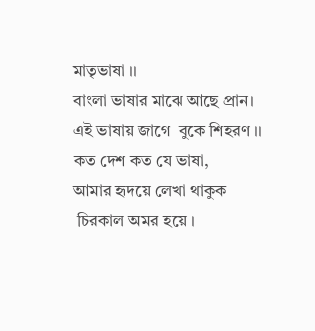মাতৃভাষা ।।
বাংলা ভাষার মাঝে আছে প্রান।
এই ভাষায় জাগে  বুকে শিহরণ ।।
কত দেশ কত যে ভাষা,
আমার হৃদয়ে লেখা থাকুক
 চিরকাল অমর হয়ে ।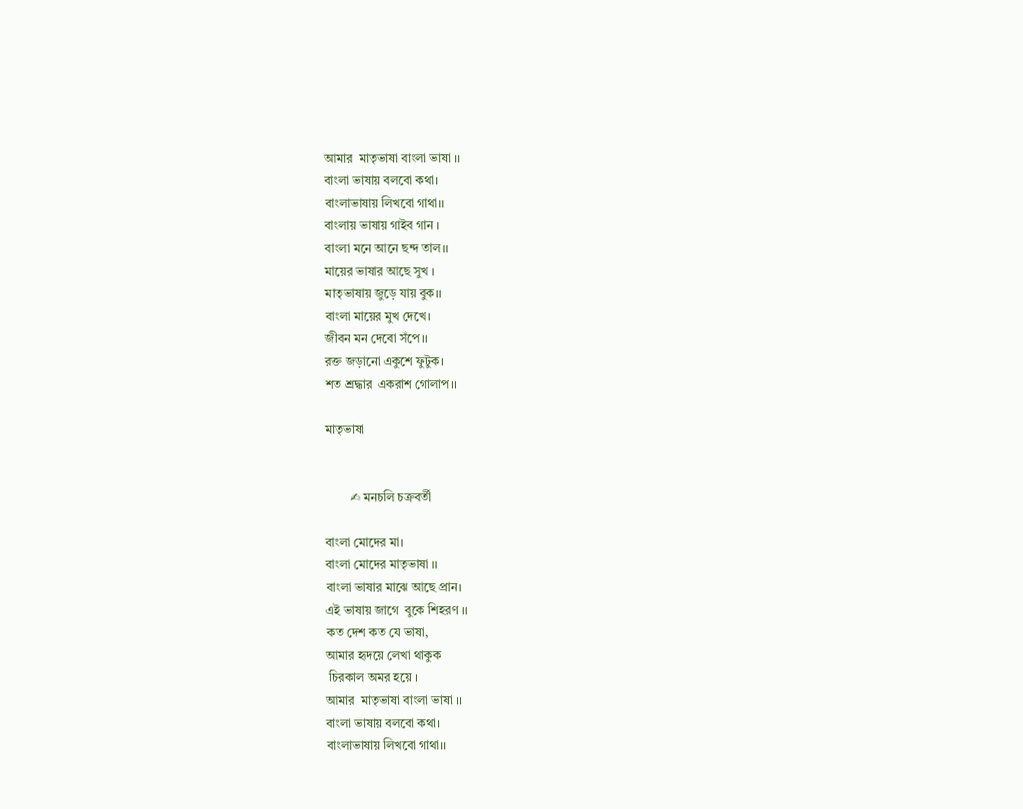আমার  মাতৃভাষা বাংলা ভাষা ।।
বাংলা ভাষায় বলবো কথা।
বাংলাভাষায় লিখবো গাথা।।
বাংলায় ভাষায় গাইব গান ।
বাংলা মনে আনে ছন্দ তাল।।
মায়ের ভাষার আছে সুখ ।
মাতৃভাষায় জুড়ে যায় বুক।।
বাংলা মায়ের মুখ দেখে।
জীবন মন দেবো সঁপে।।
রক্ত জড়ানো একুশে ফুটুক।
শত শ্রদ্ধার  একরাশ গোলাপ।।

মাতৃভাষা


        ✍ মনচলি চক্রবর্তী

বাংলা মোদের মা।
বাংলা মোদের মাতৃভাষা ।।
বাংলা ভাষার মাঝে আছে প্রান।
এই ভাষায় জাগে  বুকে শিহরণ ।।
কত দেশ কত যে ভাষা,
আমার হৃদয়ে লেখা থাকুক
 চিরকাল অমর হয়ে ।
আমার  মাতৃভাষা বাংলা ভাষা ।।
বাংলা ভাষায় বলবো কথা।
বাংলাভাষায় লিখবো গাথা।।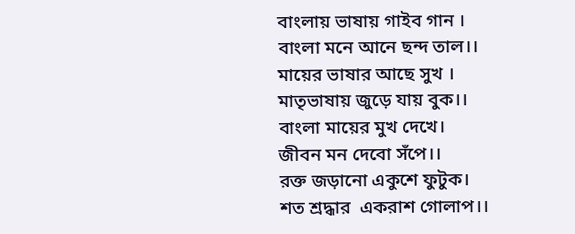বাংলায় ভাষায় গাইব গান ।
বাংলা মনে আনে ছন্দ তাল।।
মায়ের ভাষার আছে সুখ ।
মাতৃভাষায় জুড়ে যায় বুক।।
বাংলা মায়ের মুখ দেখে।
জীবন মন দেবো সঁপে।।
রক্ত জড়ানো একুশে ফুটুক।
শত শ্রদ্ধার  একরাশ গোলাপ।।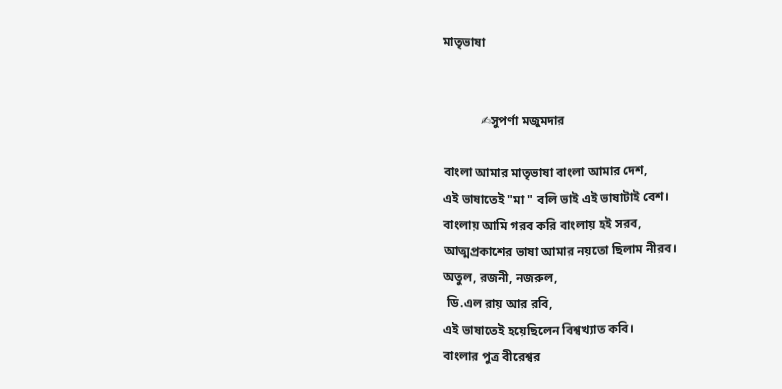মাতৃভাষা


            ✍সুপর্ণা মজুমদার

বাংলা আমার মাতৃভাষা বাংলা আমার দেশ,
এই ভাষাতেই "মা " বলি ভাই এই ভাষাটাই বেশ।
বাংলায় আমি গরব করি বাংলায় হই সরব,
আত্মপ্রকাশের ভাষা আমার নয়তো ছিলাম নীরব।
অতুল, রজনী, নজরুল,
 ডি.এল রায় আর রবি,
এই ভাষাতেই হয়েছিলেন বিশ্বখ্যাত কবি।
বাংলার পুত্র বীরেশ্বর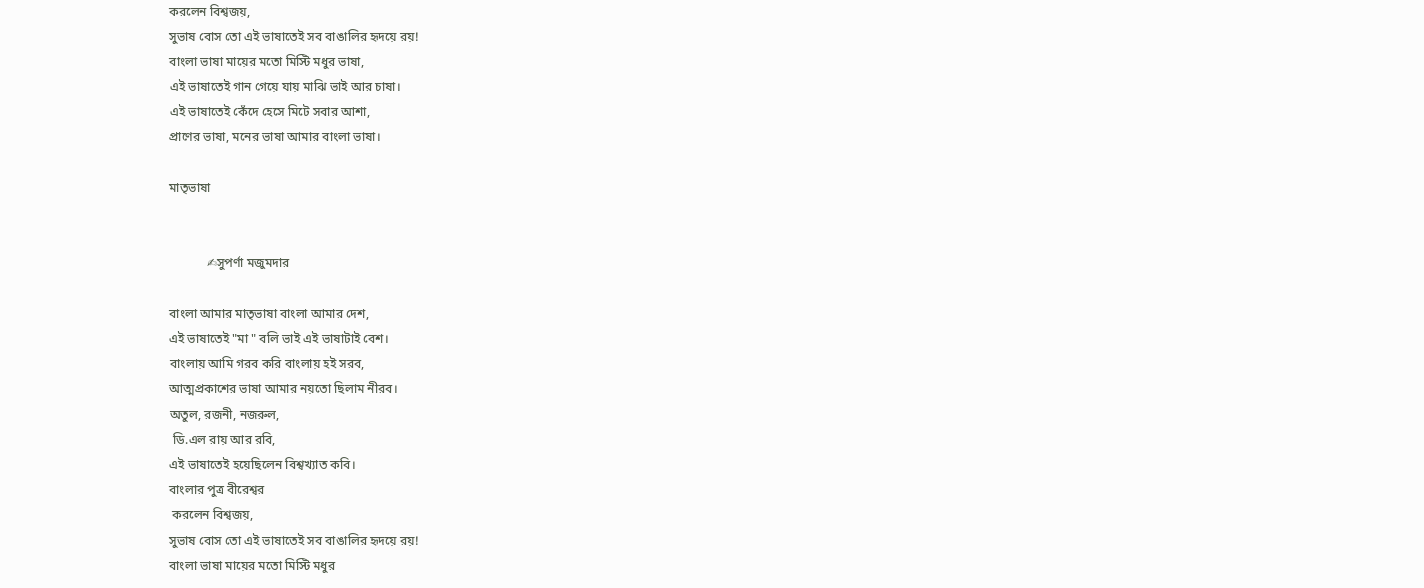করলেন বিশ্বজয়,
সুভাষ বোস তো এই ভাষাতেই সব বাঙালির হৃদয়ে রয়!
বাংলা ভাষা মায়ের মতো মিস্টি মধুর ভাষা,
এই ভাষাতেই গান গেয়ে যায় মাঝি ভাই আর চাষা।
এই ভাষাতেই কেঁদে হেসে মিটে সবার আশা,
প্রাণের ভাষা, মনের ভাষা আমার বাংলা ভাষা।

মাতৃভাষা


            ✍সুপর্ণা মজুমদার

বাংলা আমার মাতৃভাষা বাংলা আমার দেশ,
এই ভাষাতেই "মা " বলি ভাই এই ভাষাটাই বেশ।
বাংলায় আমি গরব করি বাংলায় হই সরব,
আত্মপ্রকাশের ভাষা আমার নয়তো ছিলাম নীরব।
অতুল, রজনী, নজরুল,
 ডি.এল রায় আর রবি,
এই ভাষাতেই হয়েছিলেন বিশ্বখ্যাত কবি।
বাংলার পুত্র বীরেশ্বর
 করলেন বিশ্বজয়,
সুভাষ বোস তো এই ভাষাতেই সব বাঙালির হৃদয়ে রয়!
বাংলা ভাষা মায়ের মতো মিস্টি মধুর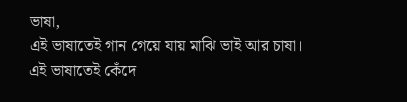ভাষা,
এই ভাষাতেই গান গেয়ে যায় মাঝি ভাই আর চাষা।
এই ভাষাতেই কেঁদে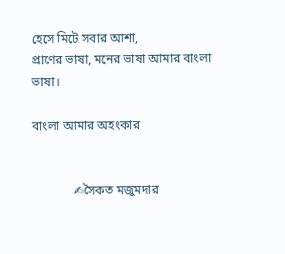হেসে মিটে সবার আশা,
প্রাণের ভাষা, মনের ভাষা আমার বাংলা ভাষা।

বাংলা আমার অহংকার


             ✍সৈকত মজুমদার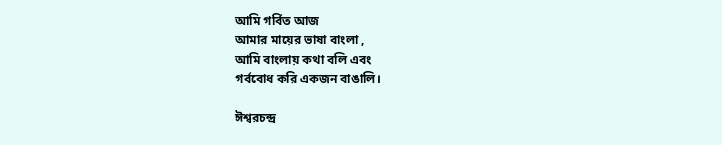আমি গর্বিত আজ
আমার মায়ের ভাষা বাংলা ,
আমি বাংলায় কথা বলি এবং
গর্ববোধ করি একজন বাঙালি।

ঈশ্বরচন্দ্র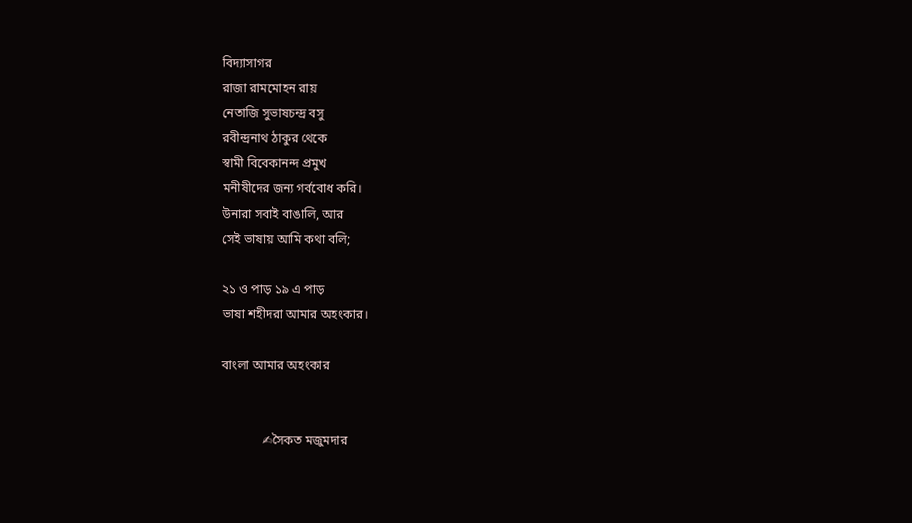বিদ্যাসাগর
রাজা রামমোহন রায়
নেতাজি সুভাষচন্দ্র বসু
রবীন্দ্রনাথ ঠাকুর থেকে
স্বামী বিবেকানন্দ প্রমুখ
মনীষীদের জন্য গর্ববোধ করি।
উনারা সবাই বাঙালি, আর
সেই ভাষায় আমি কথা বলি;

২১ ও পাড় ১৯ এ পাড়
ভাষা শহীদরা আমার অহংকার।

বাংলা আমার অহংকার


             ✍সৈকত মজুমদার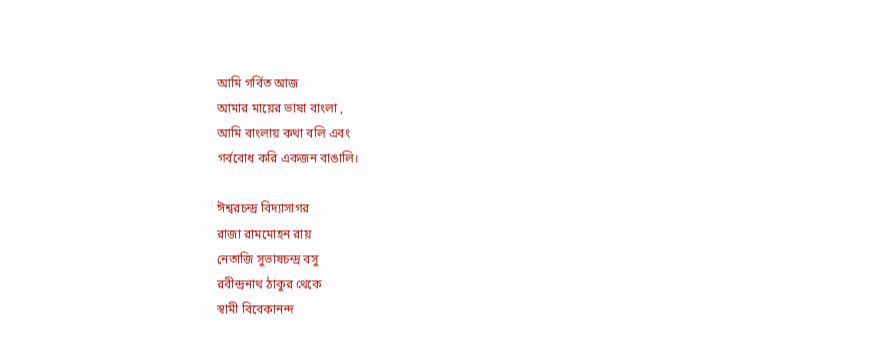আমি গর্বিত আজ
আমার মায়ের ভাষা বাংলা ,
আমি বাংলায় কথা বলি এবং
গর্ববোধ করি একজন বাঙালি।

ঈশ্বরচন্দ্র বিদ্যাসাগর
রাজা রামমোহন রায়
নেতাজি সুভাষচন্দ্র বসু
রবীন্দ্রনাথ ঠাকুর থেকে
স্বামী বিবেকানন্দ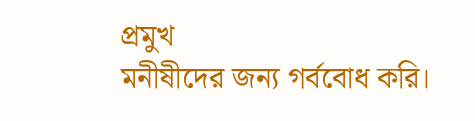প্রমুখ
মনীষীদের জন্য গর্ববোধ করি।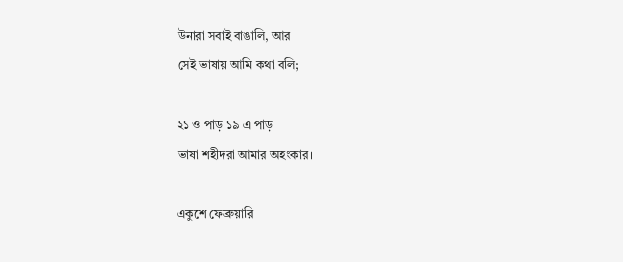উনারা সবাই বাঙালি, আর
সেই ভাষায় আমি কথা বলি;

২১ ও পাড় ১৯ এ পাড়
ভাষা শহীদরা আমার অহংকার।

একুশে ফেব্রুয়ারি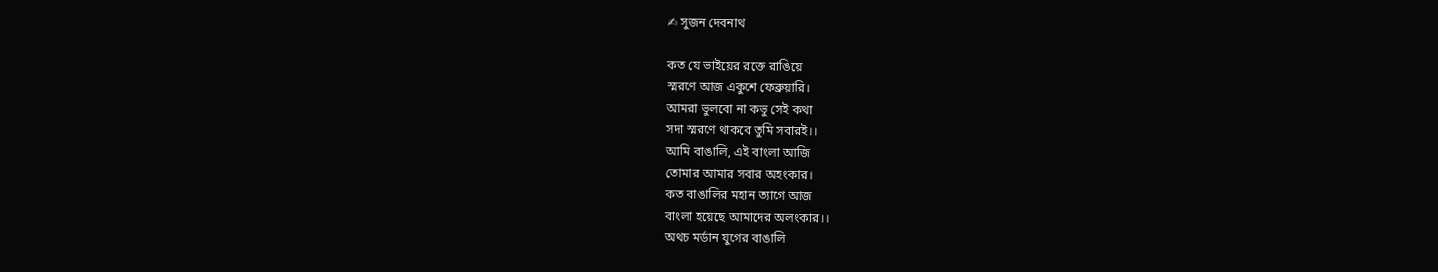✍ সুজন দেবনাথ

কত যে ভাইয়ের রক্তে রাঙিয়ে
স্মরণে আজ একুশে ফেব্রুয়ারি।
আমরা ভুলবো না কভু সেই কথা
সদা স্মরণে থাকবে তুমি সবারই।।
আমি বাঙালি, এই বাংলা আজি
তোমার আমার সবার অহংকার।
কত বাঙালির মহান ত্যাগে আজ
বাংলা হয়েছে আমাদের অলংকার।।
অথচ মর্ডান যুগের বাঙালি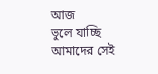আজ
ভুলে যাচ্ছি আমাদের সেই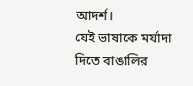আদর্শ।
যেই ভাষাকে মর্যাদা দিতে বাঙালির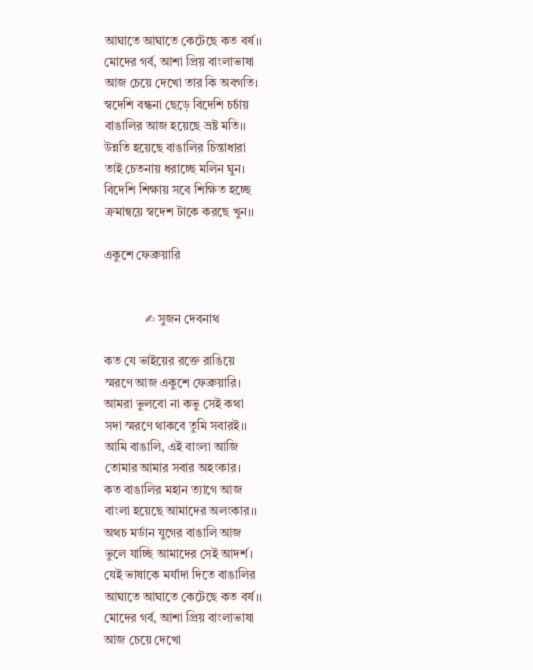আঘাতে আঘাতে কেটেছে কত বর্ষ।।
মোদের গর্ব, আশা প্রিয় বাংলাভাষা
আজ চেয়ে দেখো তার কি অবগতি।
স্বদেশি বন্ধনা ছেড়ে বিদেশি চর্চায়
বাঙালির আজ হয়েছে ভ্রষ্ট মতি।।
উন্নতি হয়েছে বাঙালির চিন্তাধারা
তাই চেতনায় ধরাচ্ছে মলিন ঘুন।
বিদেশি শিক্ষায় সবে শিক্ষিত হচ্ছে
ক্রমান্বয়ে স্বদেশ টাকে করছে খুন।।

একুশে ফেব্রুয়ারি


             ✍ সুজন দেবনাথ

কত যে ভাইয়ের রক্তে রাঙিয়ে
স্মরণে আজ একুশে ফেব্রুয়ারি।
আমরা ভুলবো না কভু সেই কথা
সদা স্মরণে থাকবে তুমি সবারই।।
আমি বাঙালি, এই বাংলা আজি
তোমার আমার সবার অহংকার।
কত বাঙালির মহান ত্যাগে আজ
বাংলা হয়েছে আমাদের অলংকার।।
অথচ মর্ডান যুগের বাঙালি আজ
ভুলে যাচ্ছি আমাদের সেই আদর্শ।
যেই ভাষাকে মর্যাদা দিতে বাঙালির
আঘাতে আঘাতে কেটেছে কত বর্ষ।।
মোদের গর্ব, আশা প্রিয় বাংলাভাষা
আজ চেয়ে দেখো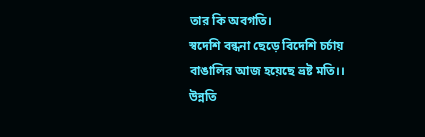তার কি অবগতি।
স্বদেশি বন্ধনা ছেড়ে বিদেশি চর্চায়
বাঙালির আজ হয়েছে ভ্রষ্ট মতি।।
উন্নতি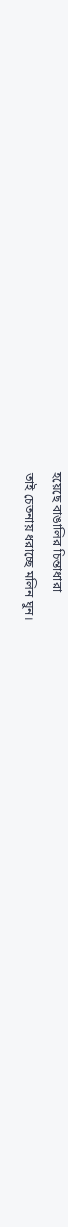হয়েছে বাঙালির চিন্তাধারা
তাই চেতনায় ধরাচ্ছে মলিন ঘুন।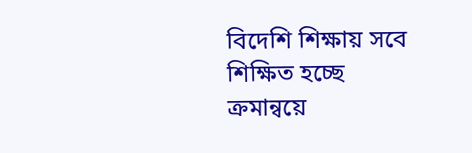বিদেশি শিক্ষায় সবে শিক্ষিত হচ্ছে
ক্রমান্বয়ে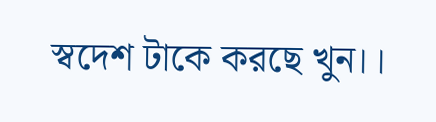স্বদেশ টাকে করছে খুন।।